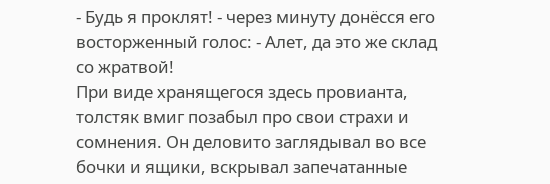- Будь я проклят! - через минуту донёсся его восторженный голос: - Алет, да это же склад со жратвой!
При виде хранящегося здесь провианта, толстяк вмиг позабыл про свои страхи и сомнения. Он деловито заглядывал во все бочки и ящики, вскрывал запечатанные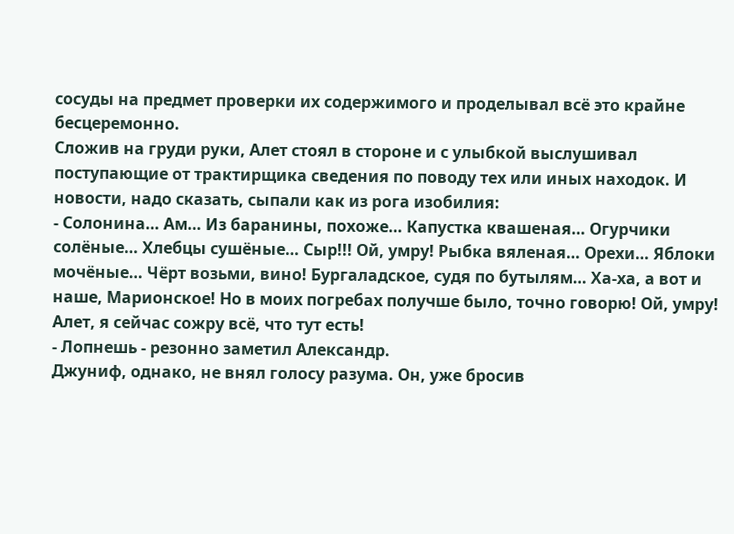сосуды на предмет проверки их содержимого и проделывал всё это крайне бесцеремонно.
Сложив на груди руки, Алет стоял в стороне и с улыбкой выслушивал поступающие от трактирщика сведения по поводу тех или иных находок. И новости, надо сказать, сыпали как из рога изобилия:
- Солонина… Ам… Из баранины, похоже… Капустка квашеная… Огурчики солёные… Хлебцы сушёные… Сыр!!! Ой, умру! Рыбка вяленая… Орехи… Яблоки мочёные… Чёрт возьми, вино! Бургаладское, судя по бутылям… Ха-ха, а вот и наше, Марионское! Но в моих погребах получше было, точно говорю! Ой, умру! Алет, я сейчас сожру всё, что тут есть!
- Лопнешь - резонно заметил Александр.
Джуниф, однако, не внял голосу разума. Он, уже бросив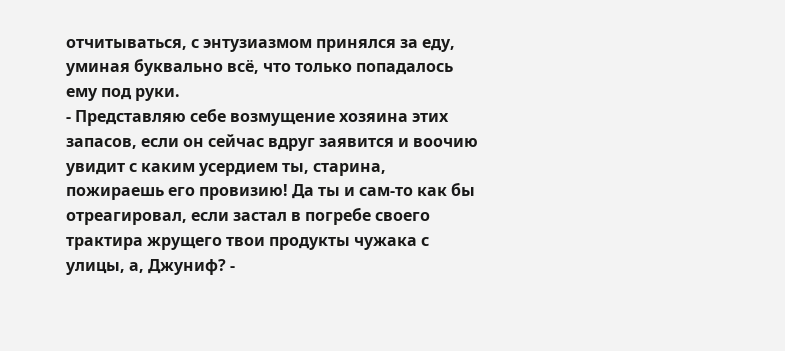отчитываться, с энтузиазмом принялся за еду, уминая буквально всё, что только попадалось ему под руки.
- Представляю себе возмущение хозяина этих запасов, если он сейчас вдруг заявится и воочию увидит с каким усердием ты, старина, пожираешь его провизию! Да ты и сам-то как бы отреагировал, если застал в погребе своего трактира жрущего твои продукты чужака с улицы, а, Джуниф? -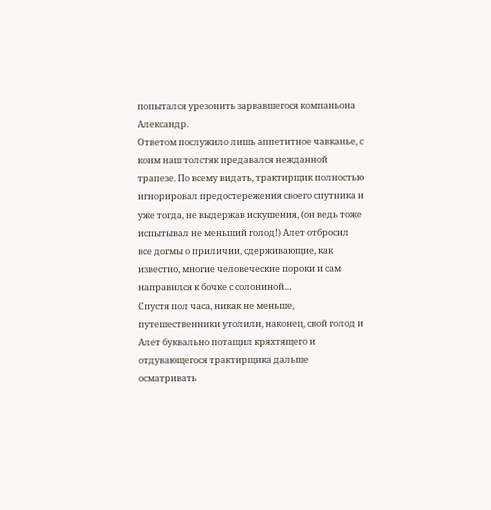попытался урезонить зарвавшегося компаньона Александр.
Ответом послужило лишь аппетитное чавканье, с коим наш толстяк предавался нежданной трапезе. По всему видать, трактирщик полностью игнорировал предостережения своего спутника и уже тогда, не выдержав искушения, (он ведь тоже испытывал не меньший голод!) Алет отбросил все догмы о приличии, сдерживающие, как известно, многие человеческие пороки и сам направился к бочке с солониной…
Спустя пол часа, никак не меньше, путешественники утолили, наконец, свой голод и Алет буквально потащил кряхтящего и отдувающегося трактирщика дальше осматривать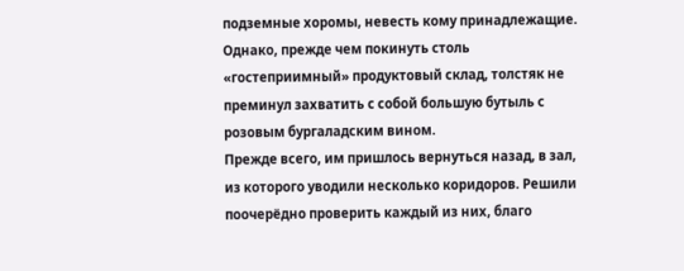подземные хоромы, невесть кому принадлежащие. Однако, прежде чем покинуть столь «гостеприимный» продуктовый склад, толстяк не преминул захватить с собой большую бутыль с розовым бургаладским вином.
Прежде всего, им пришлось вернуться назад, в зал, из которого уводили несколько коридоров. Решили поочерёдно проверить каждый из них, благо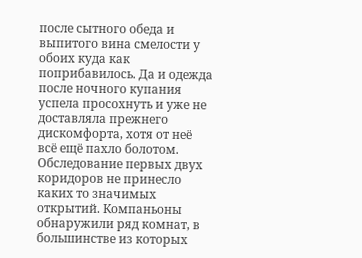после сытного обеда и выпитого вина смелости у обоих куда как поприбавилось. Да и одежда после ночного купания успела просохнуть и уже не доставляла прежнего дискомфорта, хотя от неё всё ещё пахло болотом.
Обследование первых двух коридоров не принесло каких то значимых открытий. Компаньоны обнаружили ряд комнат, в большинстве из которых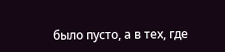было пусто, а в тех, где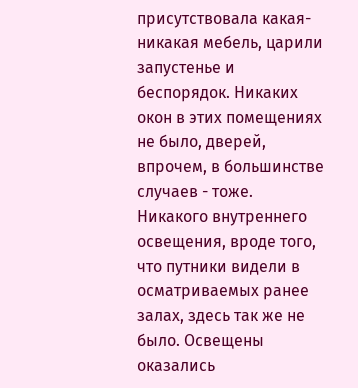присутствовала какая-никакая мебель, царили запустенье и беспорядок. Никаких окон в этих помещениях не было, дверей, впрочем, в большинстве случаев - тоже. Никакого внутреннего освещения, вроде того, что путники видели в осматриваемых ранее залах, здесь так же не было. Освещены оказались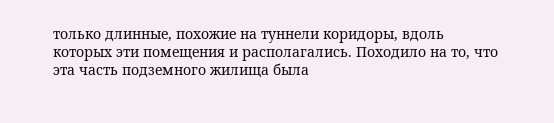только длинные, похожие на туннели коридоры, вдоль которых эти помещения и располагались. Походило на то, что эта часть подземного жилища была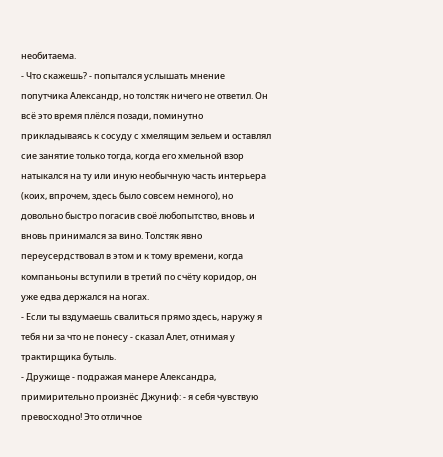необитаема.
- Что скажешь? - попытался услышать мнение попутчика Александр, но толстяк ничего не ответил. Он всё это время плёлся позади, поминутно прикладываясь к сосуду с хмелящим зельем и оставлял сие занятие только тогда, когда его хмельной взор натыкался на ту или иную необычную часть интерьера (коих, впрочем, здесь было совсем немного), но довольно быстро погасив своё любопытство, вновь и вновь принимался за вино. Толстяк явно переусердствовал в этом и к тому времени, когда компаньоны вступили в третий по счёту коридор, он уже едва держался на ногах.
- Если ты вздумаешь свалиться прямо здесь, наружу я тебя ни за что не понесу - сказал Алет, отнимая у трактирщика бутыль.
- Дружище - подражая манере Александра, примирительно произнёс Джуниф: - я себя чувствую превосходно! Это отличное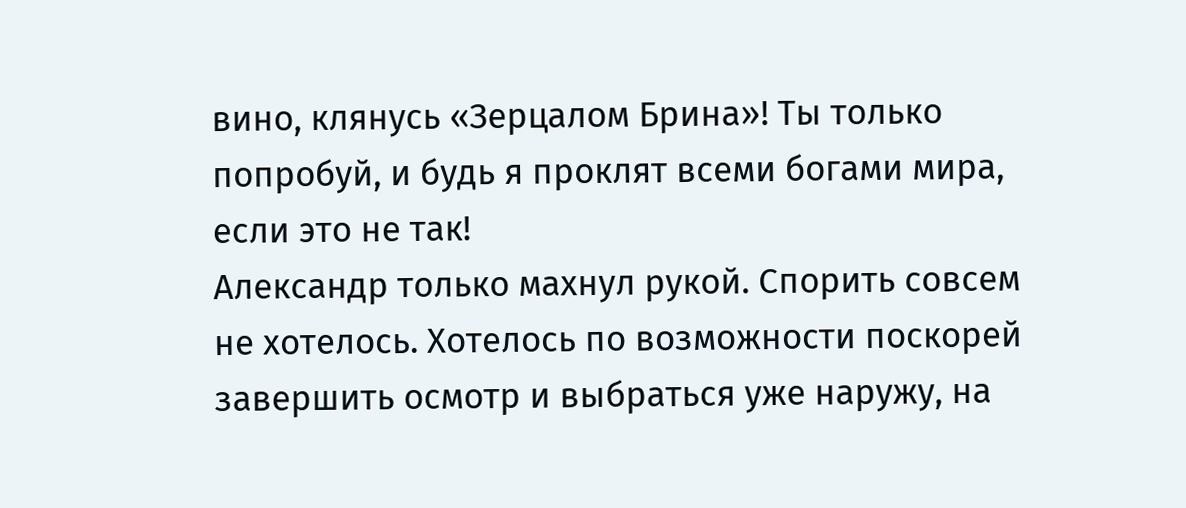вино, клянусь «Зерцалом Брина»! Ты только попробуй, и будь я проклят всеми богами мира, если это не так!
Александр только махнул рукой. Спорить совсем не хотелось. Хотелось по возможности поскорей завершить осмотр и выбраться уже наружу, на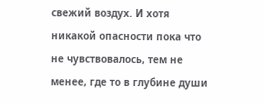свежий воздух. И хотя никакой опасности пока что не чувствовалось, тем не менее, где то в глубине души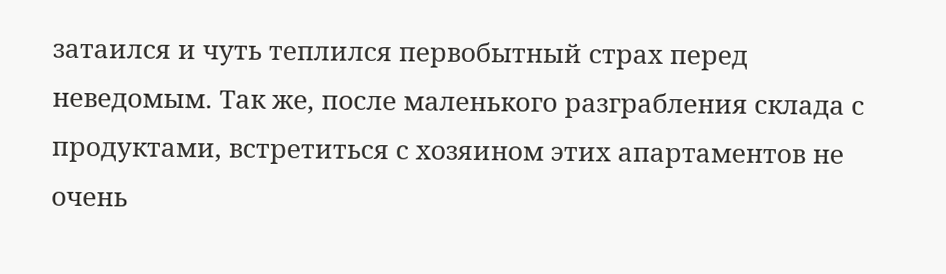затаился и чуть теплился первобытный страх перед неведомым. Так же, после маленького разграбления склада с продуктами, встретиться с хозяином этих апартаментов не очень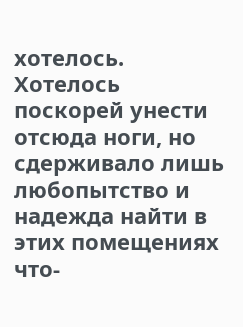хотелось. Хотелось поскорей унести отсюда ноги, но сдерживало лишь любопытство и надежда найти в этих помещениях что-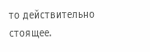то действительно стоящее.